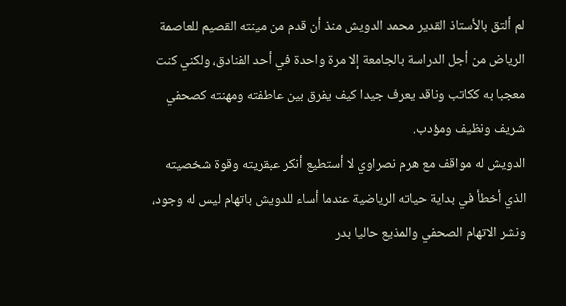لم ألتق بالأستاذ القدير محمد الدويش منذ أن قدم من مينته القصيم للعاصمة الرياض من أجل الدراسة بالجامعة إلا مرة واحدة في أحد الفنادق، ولكني كنت معجبا به ككاتب وناقد يعرف جيدا كيف يفرق بين عاطفته ومهنته كصحفي شريف ونظيف ومؤدب.
الدويش له مواقف مع هرم نصراوي لا أستطيع أنكر عبقريته وقوة شخصيته الذي أخطأ في بداية حياته الرياضية عندما أساء للدويش باتهام ليس له وجود، ونشر الاتهام الصحفي والمذيع حاليا بدر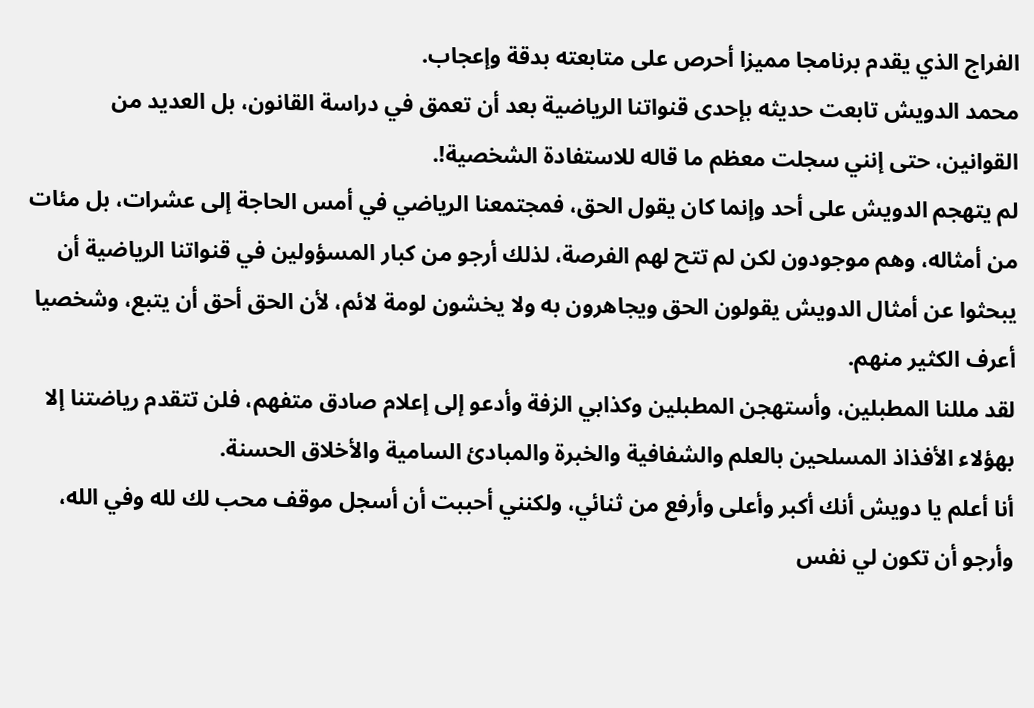الفراج الذي يقدم برنامجا مميزا أحرص على متابعته بدقة وإعجاب.
محمد الدويش تابعت حديثه بإحدى قنواتنا الرياضية بعد أن تعمق في دراسة القانون، بل العديد من القوانين، حتى إنني سجلت معظم ما قاله للاستفادة الشخصية!.
لم يتهجم الدويش على أحد وإنما كان يقول الحق، فمجتمعنا الرياضي في أمس الحاجة إلى عشرات، بل مئات من أمثاله، وهم موجودون لكن لم تتح لهم الفرصة، لذلك أرجو من كبار المسؤولين في قنواتنا الرياضية أن يبحثوا عن أمثال الدويش يقولون الحق ويجاهرون به ولا يخشون لومة لائم، لأن الحق أحق أن يتبع، وشخصيا أعرف الكثير منهم.
لقد مللنا المطبلين، وأستهجن المطبلين وكذابي الزفة وأدعو إلى إعلام صادق متفهم، فلن تتقدم رياضتنا إلا بهؤلاء الأفذاذ المسلحين بالعلم والشفافية والخبرة والمبادئ السامية والأخلاق الحسنة.
أنا أعلم يا دويش أنك أكبر وأعلى وأرفع من ثنائي، ولكنني أحببت أن أسجل موقف محب لك لله وفي الله، وأرجو أن تكون لي نفس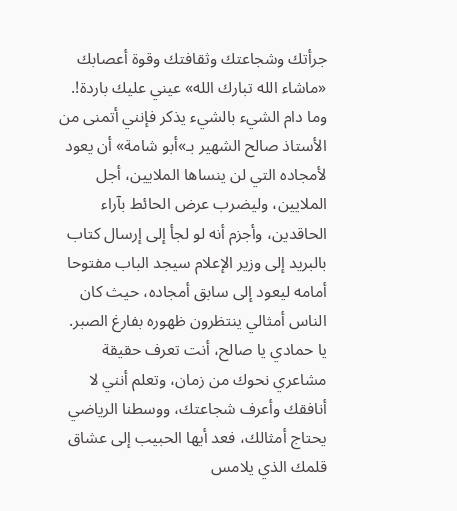جرأتك وشجاعتك وثقافتك وقوة أعصابك «ماشاء الله تبارك الله» عيني عليك باردة!.
وما دام الشيء بالشيء يذكر فإنني أتمنى من الأستاذ صالح الشهير بـ»أبو شامة» أن يعود لأمجاده التي لن ينساها الملايين، أجل الملايين، وليضرب عرض الحائط بآراء الحاقدين، وأجزم أنه لو لجأ إلى إرسال كتاب بالبريد إلى وزير الإعلام سيجد الباب مفتوحا أمامه ليعود إلى سابق أمجاده، حيث كان الناس أمثالي ينتظرون ظهوره بفارغ الصبر.
يا حمادي يا صالح، أنت تعرف حقيقة مشاعري نحوك من زمان، وتعلم أنني لا أنافقك وأعرف شجاعتك، ووسطنا الرياضي يحتاج أمثالك، فعد أيها الحبيب إلى عشاق قلمك الذي يلامس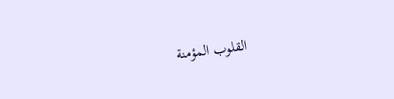القلوب المؤمنة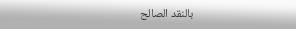بالنقد الصالح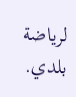لرياضة بلدي.